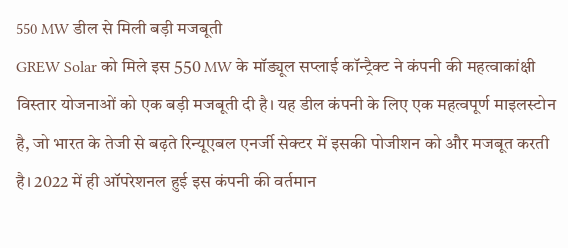550 MW डील से मिली बड़ी मजबूती
GREW Solar को मिले इस 550 MW के मॉड्यूल सप्लाई कॉन्ट्रैक्ट ने कंपनी की महत्वाकांक्षी विस्तार योजनाओं को एक बड़ी मजबूती दी है। यह डील कंपनी के लिए एक महत्वपूर्ण माइलस्टोन है, जो भारत के तेजी से बढ़ते रिन्यूएबल एनर्जी सेक्टर में इसकी पोजीशन को और मजबूत करती है। 2022 में ही ऑपरेशनल हुई इस कंपनी की वर्तमान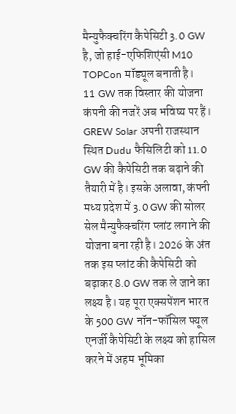मैन्युफैक्चरिंग कैपेसिटी 3.0 GW है, जो हाई-एफिशिएंसी M10 TOPCon मॉड्यूल बनाती है।
11 GW तक विस्तार की योजना
कंपनी की नजरें अब भविष्य पर हैं। GREW Solar अपनी राजस्थान स्थित Dudu फैसिलिटी को 11.0 GW की कैपेसिटी तक बढ़ाने की तैयारी में है। इसके अलावा, कंपनी मध्य प्रदेश में 3.0 GW की सोलर सेल मैन्युफैक्चरिंग प्लांट लगाने की योजना बना रही है। 2026 के अंत तक इस प्लांट की कैपेसिटी को बढ़ाकर 8.0 GW तक ले जाने का लक्ष्य है। यह पूरा एक्सपेंशन भारत के 500 GW नॉन-फॉसिल फ्यूल एनर्जी कैपेसिटी के लक्ष्य को हासिल करने में अहम भूमिका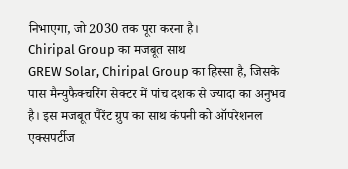निभाएगा, जो 2030 तक पूरा करना है।
Chiripal Group का मजबूत साथ
GREW Solar, Chiripal Group का हिस्सा है, जिसके पास मैन्युफैक्चरिंग सेक्टर में पांच दशक से ज्यादा का अनुभव है। इस मजबूत पैरेंट ग्रुप का साथ कंपनी को ऑपरेशनल एक्सपर्टीज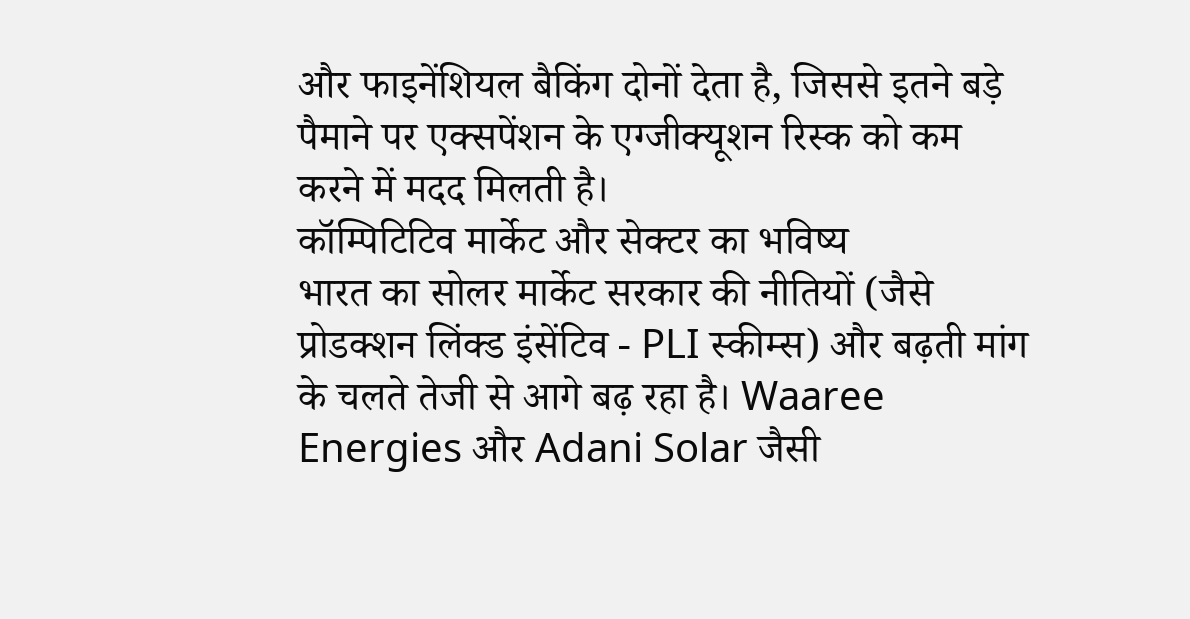और फाइनेंशियल बैकिंग दोनों देता है, जिससे इतने बड़े पैमाने पर एक्सपेंशन के एग्जीक्यूशन रिस्क को कम करने में मदद मिलती है।
कॉम्पिटिटिव मार्केट और सेक्टर का भविष्य
भारत का सोलर मार्केट सरकार की नीतियों (जैसे प्रोडक्शन लिंक्ड इंसेंटिव - PLI स्कीम्स) और बढ़ती मांग के चलते तेजी से आगे बढ़ रहा है। Waaree Energies और Adani Solar जैसी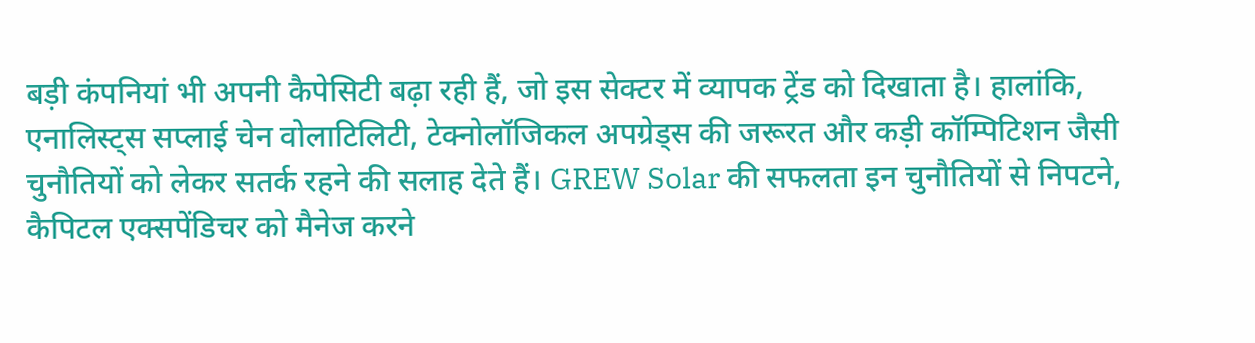बड़ी कंपनियां भी अपनी कैपेसिटी बढ़ा रही हैं, जो इस सेक्टर में व्यापक ट्रेंड को दिखाता है। हालांकि, एनालिस्ट्स सप्लाई चेन वोलाटिलिटी, टेक्नोलॉजिकल अपग्रेड्स की जरूरत और कड़ी कॉम्पिटिशन जैसी चुनौतियों को लेकर सतर्क रहने की सलाह देते हैं। GREW Solar की सफलता इन चुनौतियों से निपटने, कैपिटल एक्सपेंडिचर को मैनेज करने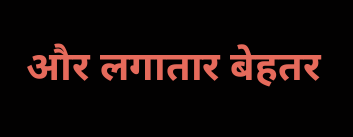और लगातार बेहतर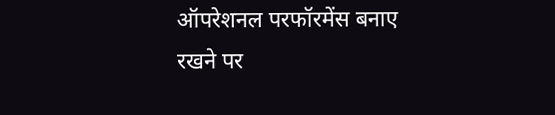ऑपरेशनल परफॉरमेंस बनाए रखने पर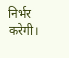निर्भर करेगी।